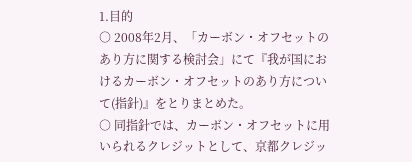1.目的
○ 2008年2月、「カーボン・オフセットのあり方に関する検討会」にて『我が国におけるカーボン・オフセットのあり方について(指針)』をとりまとめた。
○ 同指針では、カーボン・オフセットに用いられるクレジットとして、京都クレジッ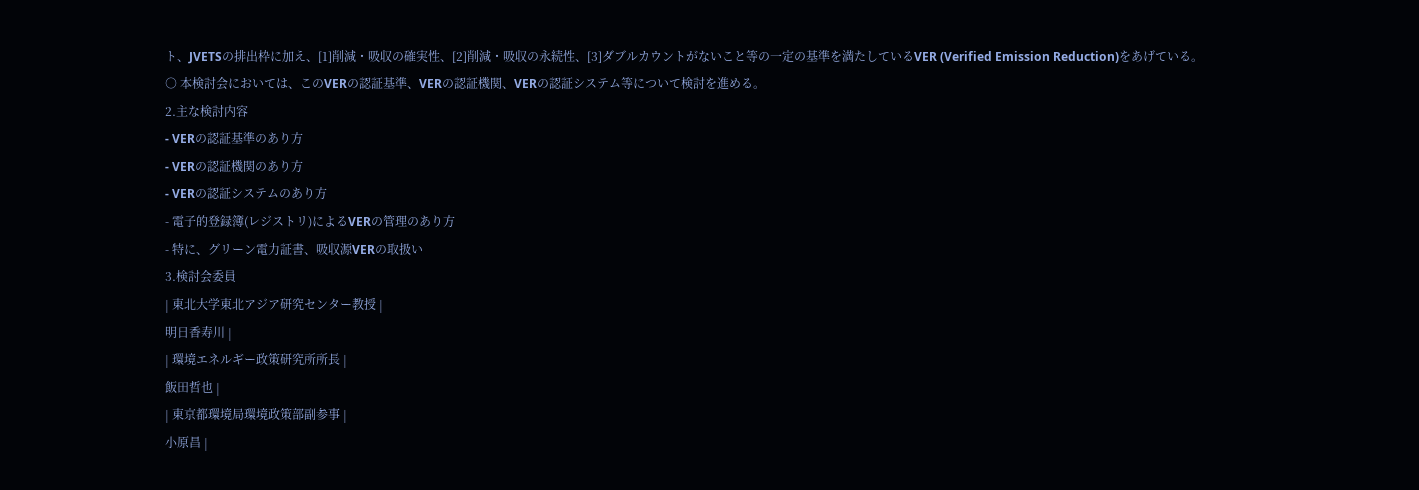ト、JVETSの排出枠に加え、[1]削減・吸収の確実性、[2]削減・吸収の永続性、[3]ダブルカウントがないこと等の一定の基準を満たしているVER (Verified Emission Reduction)をあげている。
○ 本検討会においては、このVERの認証基準、VERの認証機関、VERの認証システム等について検討を進める。
2.主な検討内容
- VERの認証基準のあり方
- VERの認証機関のあり方
- VERの認証システムのあり方
- 電子的登録簿(レジストリ)によるVERの管理のあり方
- 特に、グリーン電力証書、吸収源VERの取扱い
3.検討会委員
| 東北大学東北アジア研究センター教授 |
明日香寿川 |
| 環境エネルギー政策研究所所長 |
飯田哲也 |
| 東京都環境局環境政策部副参事 |
小原昌 |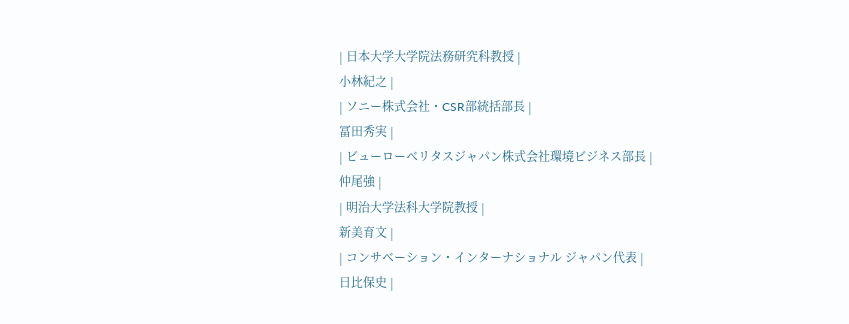| 日本大学大学院法務研究科教授 |
小林紀之 |
| ソニー株式会社・CSR部統括部長 |
冨田秀実 |
| ビューローベリタスジャパン株式会社環境ビジネス部長 |
仲尾強 |
| 明治大学法科大学院教授 |
新美育文 |
| コンサベーション・インターナショナル ジャパン代表 |
日比保史 |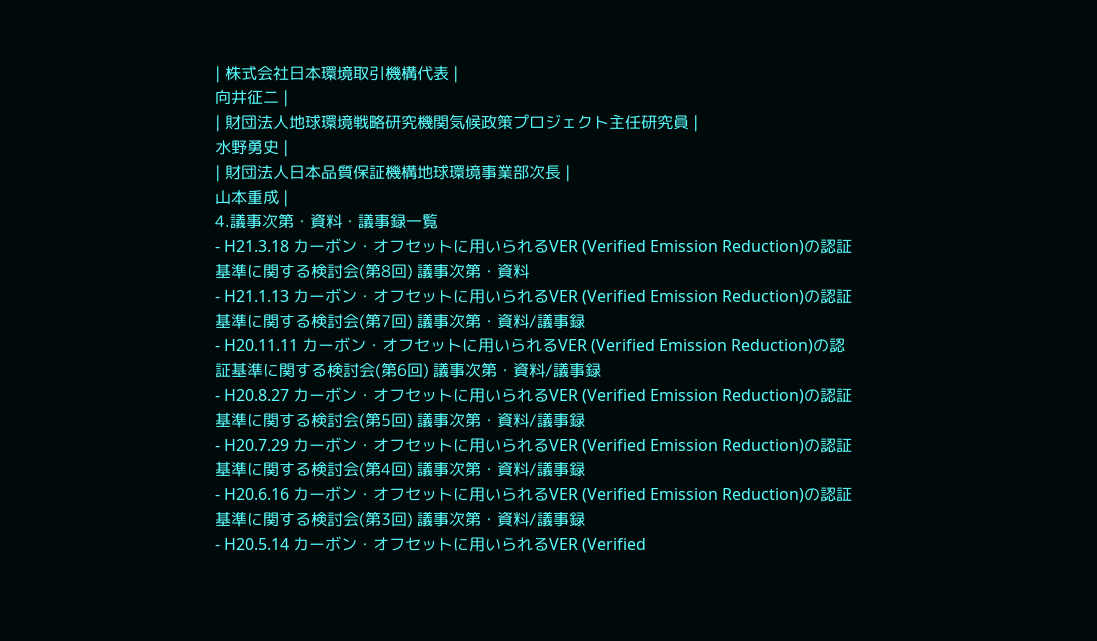| 株式会社日本環境取引機構代表 |
向井征二 |
| 財団法人地球環境戦略研究機関気候政策プロジェクト主任研究員 |
水野勇史 |
| 財団法人日本品質保証機構地球環境事業部次長 |
山本重成 |
4.議事次第・資料・議事録一覧
- H21.3.18 カーボン・オフセットに用いられるVER (Verified Emission Reduction)の認証基準に関する検討会(第8回) 議事次第・資料
- H21.1.13 カーボン・オフセットに用いられるVER (Verified Emission Reduction)の認証基準に関する検討会(第7回) 議事次第・資料/議事録
- H20.11.11 カーボン・オフセットに用いられるVER (Verified Emission Reduction)の認証基準に関する検討会(第6回) 議事次第・資料/議事録
- H20.8.27 カーボン・オフセットに用いられるVER (Verified Emission Reduction)の認証基準に関する検討会(第5回) 議事次第・資料/議事録
- H20.7.29 カーボン・オフセットに用いられるVER (Verified Emission Reduction)の認証基準に関する検討会(第4回) 議事次第・資料/議事録
- H20.6.16 カーボン・オフセットに用いられるVER (Verified Emission Reduction)の認証基準に関する検討会(第3回) 議事次第・資料/議事録
- H20.5.14 カーボン・オフセットに用いられるVER (Verified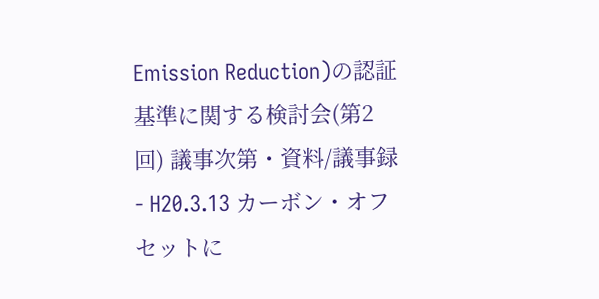Emission Reduction)の認証基準に関する検討会(第2回) 議事次第・資料/議事録
- H20.3.13 カーボン・オフセットに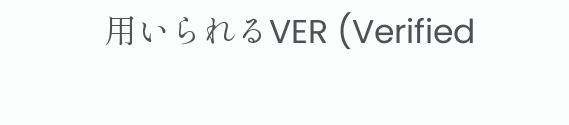用いられるVER (Verified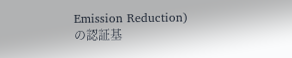Emission Reduction)の認証基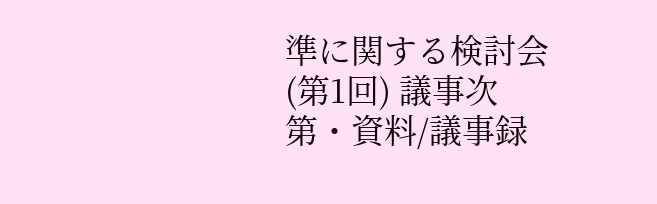準に関する検討会(第1回) 議事次第・資料/議事録